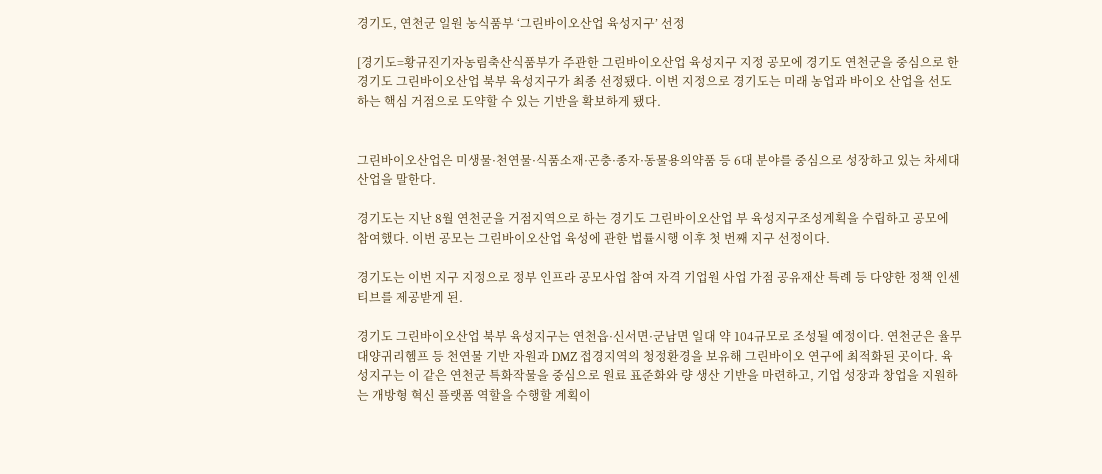경기도, 연천군 일원 농식품부 ‘그린바이오산업 육성지구’ 선정

[경기도=황규진기자농림축산식품부가 주관한 그린바이오산업 육성지구 지정 공모에 경기도 연천군을 중심으로 한 경기도 그린바이오산업 북부 육성지구가 최종 선정됐다. 이번 지정으로 경기도는 미래 농업과 바이오 산업을 선도하는 핵심 거점으로 도약할 수 있는 기반을 확보하게 됐다.


그린바이오산업은 미생물·천연물·식품소재·곤충·종자·동물용의약품 등 6대 분야를 중심으로 성장하고 있는 차세대 산업을 말한다.

경기도는 지난 8월 연천군을 거점지역으로 하는 경기도 그린바이오산업 부 육성지구조성계획을 수립하고 공모에 참여했다. 이번 공모는 그린바이오산업 육성에 관한 법률시행 이후 첫 번째 지구 선정이다.

경기도는 이번 지구 지정으로 정부 인프라 공모사업 참여 자격 기업원 사업 가점 공유재산 특례 등 다양한 정책 인센티브를 제공받게 된.

경기도 그린바이오산업 북부 육성지구는 연천읍·신서면·군남면 일대 약 104규모로 조성될 예정이다. 연천군은 율무대양귀리헴프 등 천연물 기반 자원과 DMZ 접경지역의 청정환경을 보유해 그린바이오 연구에 최적화된 곳이다. 육성지구는 이 같은 연천군 특화작물을 중심으로 원료 표준화와 량 생산 기반을 마련하고, 기업 성장과 창업을 지원하는 개방형 혁신 플랫폼 역할을 수행할 계획이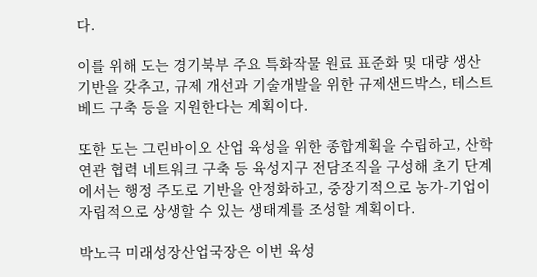다.

이를 위해 도는 경기북부 주요 특화작물 원료 표준화 및 대량 생산 기반을 갖추고, 규제 개선과 기술개발을 위한 규제샌드박스, 테스트베드 구축 등을 지원한다는 계획이다.

또한 도는 그린바이오 산업 육성을 위한 종합계획을 수립하고, 산학연관 협력 네트워크 구축 등 육성지구 전담조직을 구성해 초기 단계에서는 행정 주도로 기반을 안정화하고, 중장기적으로 농가-기업이 자립적으로 상생할 수 있는 생태계를 조성할 계획이다.

박노극 미래성장산업국장은 이번 육성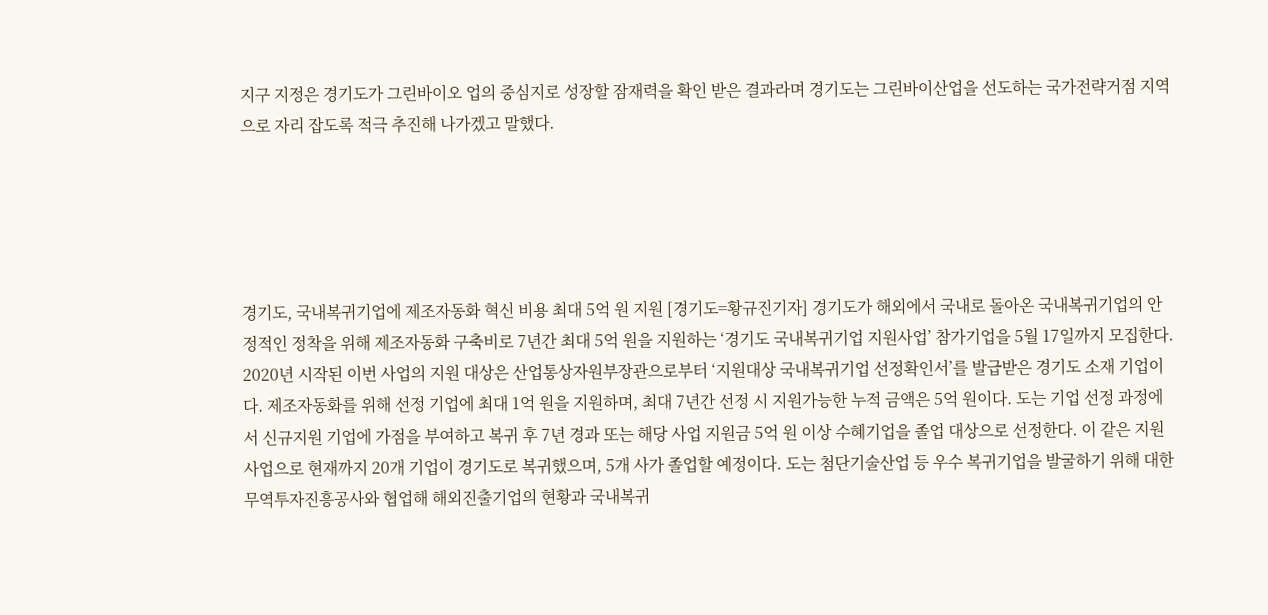지구 지정은 경기도가 그린바이오 업의 중심지로 성장할 잠재력을 확인 받은 결과라며 경기도는 그린바이산업을 선도하는 국가전략거점 지역으로 자리 잡도록 적극 추진해 나가겠고 말했다.





경기도, 국내복귀기업에 제조자동화 혁신 비용 최대 5억 원 지원 [경기도=황규진기자] 경기도가 해외에서 국내로 돌아온 국내복귀기업의 안정적인 정착을 위해 제조자동화 구축비로 7년간 최대 5억 원을 지원하는 ‘경기도 국내복귀기업 지원사업’ 참가기업을 5월 17일까지 모집한다. 2020년 시작된 이번 사업의 지원 대상은 산업통상자원부장관으로부터 ‘지원대상 국내복귀기업 선정확인서’를 발급받은 경기도 소재 기업이다. 제조자동화를 위해 선정 기업에 최대 1억 원을 지원하며, 최대 7년간 선정 시 지원가능한 누적 금액은 5억 원이다. 도는 기업 선정 과정에서 신규지원 기업에 가점을 부여하고 복귀 후 7년 경과 또는 해당 사업 지원금 5억 원 이상 수혜기업을 졸업 대상으로 선정한다. 이 같은 지원사업으로 현재까지 20개 기업이 경기도로 복귀했으며, 5개 사가 졸업할 예정이다. 도는 첨단기술산업 등 우수 복귀기업을 발굴하기 위해 대한무역투자진흥공사와 협업해 해외진출기업의 현황과 국내복귀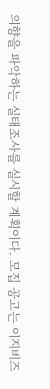의향을 파악하는 실태조사를 실시할 계획이다. 모집 공고는 이지비즈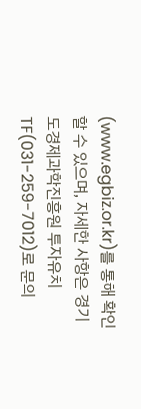(www.egbiz.or.kr)를 통해 확인할 수 있으며, 자세한 사항은 경기도경제과학진흥원 투자유치TF(031-259-7012)로 문의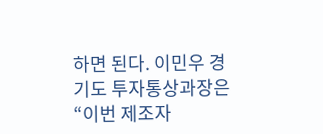하면 된다. 이민우 경기도 투자통상과장은 “이번 제조자